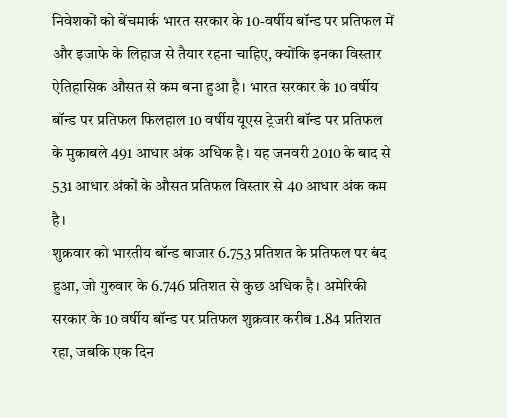निवेशकों को बेंचमार्क भारत सरकार के 10-वर्षीय बॉन्ड पर प्रतिफल में और इजाफे के लिहाज से तैयार रहना चाहिए, क्योंकि इनका विस्तार ऐतिहासिक औसत से कम बना हुआ है। भारत सरकार के 10 वर्षीय बॉन्ड पर प्रतिफल फिलहाल 10 वर्षीय यूएस ट्रेजरी बॉन्ड पर प्रतिफल के मुकाबले 491 आधार अंक अधिक है। यह जनवरी 2010 के बाद से 531 आधार अंकों के औसत प्रतिफल विस्तार से 40 आधार अंक कम है।
शुक्रवार को भारतीय बॉन्ड बाजार 6.753 प्रतिशत के प्रतिफल पर बंद हुआ, जो गुरुवार के 6.746 प्रतिशत से कुछ अधिक है। अमेरिकी सरकार के 10 वर्षीय बॉन्ड पर प्रतिफल शुक्रवार करीब 1.84 प्रतिशत रहा, जबकि एक दिन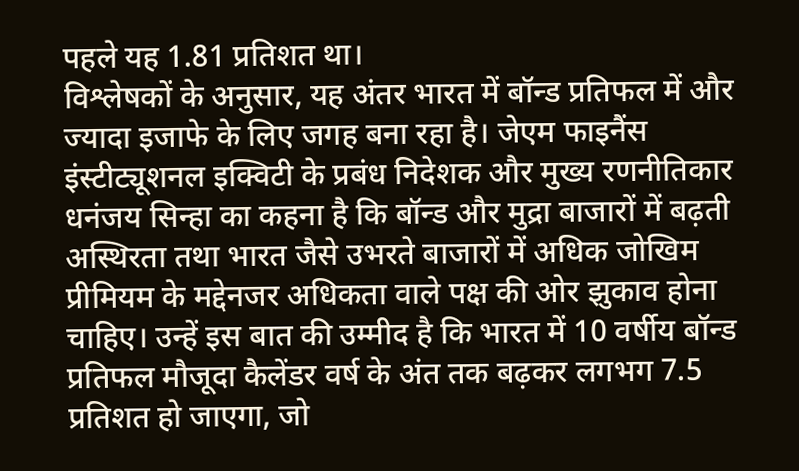पहले यह 1.81 प्रतिशत था।
विश्लेषकों के अनुसार, यह अंतर भारत में बॉन्ड प्रतिफल में और ज्यादा इजाफे के लिए जगह बना रहा है। जेएम फाइनैंस इंस्टीट्यूशनल इक्विटी के प्रबंध निदेशक और मुख्य रणनीतिकार धनंजय सिन्हा का कहना है कि बॉन्ड और मुद्रा बाजारों में बढ़ती अस्थिरता तथा भारत जैसे उभरते बाजारों में अधिक जोखिम प्रीमियम के मद्देनजर अधिकता वाले पक्ष की ओर झुकाव होना चाहिए। उन्हें इस बात की उम्मीद है कि भारत में 10 वर्षीय बॉन्ड प्रतिफल मौजूदा कैलेंडर वर्ष के अंत तक बढ़कर लगभग 7.5 प्रतिशत हो जाएगा, जो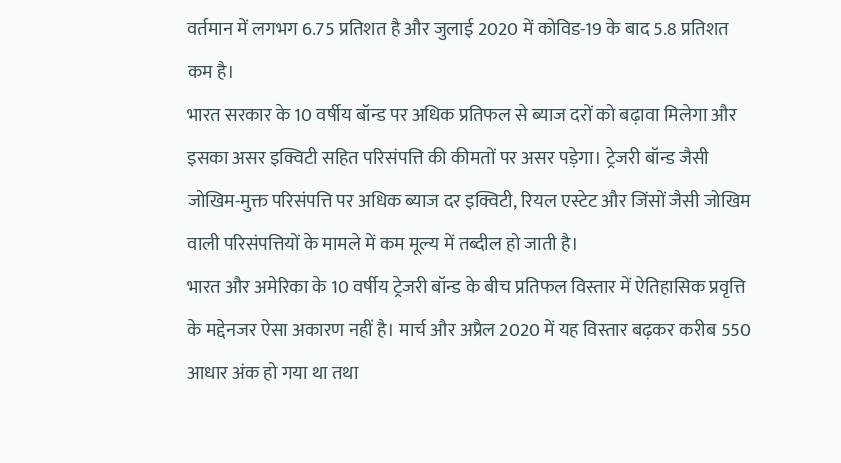वर्तमान में लगभग 6.75 प्रतिशत है और जुलाई 2020 में कोविड-19 के बाद 5.8 प्रतिशत कम है।
भारत सरकार के 10 वर्षीय बॉन्ड पर अधिक प्रतिफल से ब्याज दरों को बढ़ावा मिलेगा और इसका असर इक्विटी सहित परिसंपत्ति की कीमतों पर असर पड़ेगा। ट्रेजरी बॉन्ड जैसी जोखिम-मुक्त परिसंपत्ति पर अधिक ब्याज दर इक्विटी, रियल एस्टेट और जिंसों जैसी जोखिम वाली परिसंपत्तियों के मामले में कम मूल्य में तब्दील हो जाती है।
भारत और अमेरिका के 10 वर्षीय ट्रेजरी बॉन्ड के बीच प्रतिफल विस्तार में ऐतिहासिक प्रवृत्ति के मद्देनजर ऐसा अकारण नहीं है। मार्च और अप्रैल 2020 में यह विस्तार बढ़कर करीब 550 आधार अंक हो गया था तथा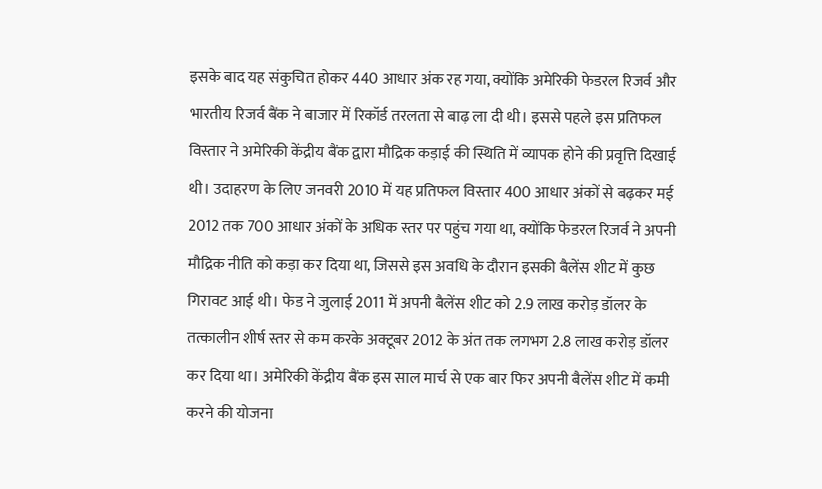इसके बाद यह संकुचित होकर 440 आधार अंक रह गया, क्योंकि अमेरिकी फेडरल रिजर्व और भारतीय रिजर्व बैंक ने बाजार में रिकॉर्ड तरलता से बाढ़ ला दी थी। इससे पहले इस प्रतिफल विस्तार ने अमेरिकी केंद्रीय बैंक द्वारा मौद्रिक कड़ाई की स्थिति में व्यापक होने की प्रवृत्ति दिखाई थी। उदाहरण के लिए जनवरी 2010 में यह प्रतिफल विस्तार 400 आधार अंकों से बढ़कर मई 2012 तक 700 आधार अंकों के अधिक स्तर पर पहुंच गया था, क्योंकि फेडरल रिजर्व ने अपनी मौद्रिक नीति को कड़ा कर दिया था, जिससे इस अवधि के दौरान इसकी बैलेंस शीट में कुछ गिरावट आई थी। फेड ने जुलाई 2011 में अपनी बैलेंस शीट को 2.9 लाख करोड़ डॉलर के तत्कालीन शीर्ष स्तर से कम करके अक्टूबर 2012 के अंत तक लगभग 2.8 लाख करोड़ डॉलर कर दिया था। अमेरिकी केंद्रीय बैंक इस साल मार्च से एक बार फिर अपनी बैलेंस शीट में कमी करने की योजना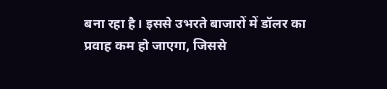बना रहा है। इससे उभरते बाजारों में डॉलर का प्रवाह कम हो जाएगा, जिससे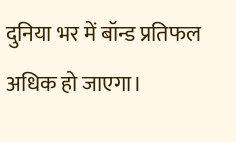दुनिया भर में बॉन्ड प्रतिफल अधिक हो जाएगा।